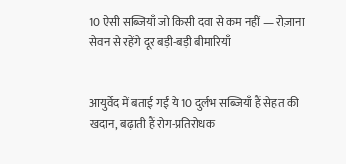10 ऐसी सब्जियाँ जो किसी दवा से कम नहीं — रोज़ाना सेवन से रहेंगे दूर बड़ी-बड़ी बीमारियाँ


आयुर्वेद में बताई गईं ये 10 दुर्लभ सब्जियाँ हैं सेहत की खदान, बढ़ाती हैं रोग-प्रतिरोधक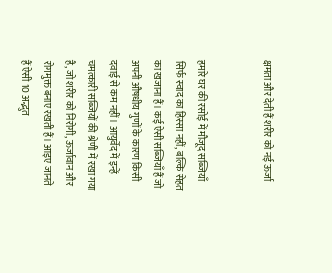क्षमता और देती हैं शरीर को नई ऊर्जा


हमारे घर की रसोई में मौजूद सब्जियाँ सिर्फ स्वाद का हिस्सा नहीं, बल्कि सेहत का खजाना हैं। कई ऐसी सब्जियाँ हैं जो अपनी औषधीय गुणों के कारण किसी दवाई से कम नहीं। आयुर्वेद में इन्हें चमत्कारी सब्जियों की श्रेणी में रखा गया है, जो शरीर को निरोगी, ऊर्जावान और रोगमुक्त बनाए रखती हैं। आइए जानते हैं ऐसी 10 अद्भुत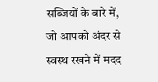सब्जियों के बारे में, जो आपको अंदर से स्वस्थ रखने में मदद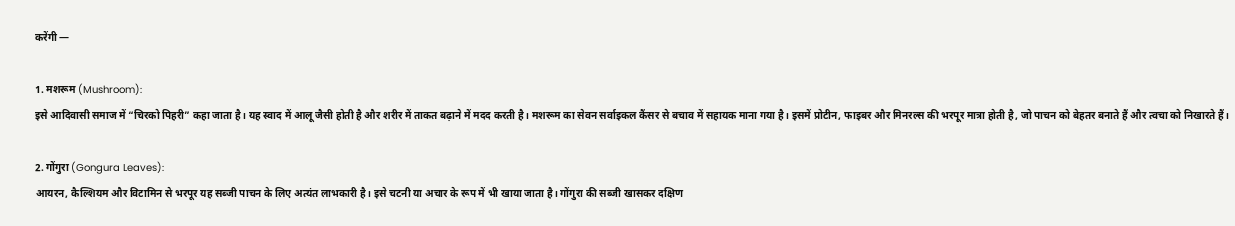करेंगी —

1. मशरूम (Mushroom):
इसे आदिवासी समाज में “चिरको पिहरी” कहा जाता है। यह स्वाद में आलू जैसी होती है और शरीर में ताकत बढ़ाने में मदद करती है। मशरूम का सेवन सर्वाइकल कैंसर से बचाव में सहायक माना गया है। इसमें प्रोटीन, फाइबर और मिनरल्स की भरपूर मात्रा होती है, जो पाचन को बेहतर बनाते हैं और त्वचा को निखारते हैं।

2. गोंगुरा (Gongura Leaves):
आयरन, कैल्शियम और विटामिन से भरपूर यह सब्जी पाचन के लिए अत्यंत लाभकारी है। इसे चटनी या अचार के रूप में भी खाया जाता है। गोंगुरा की सब्जी खासकर दक्षिण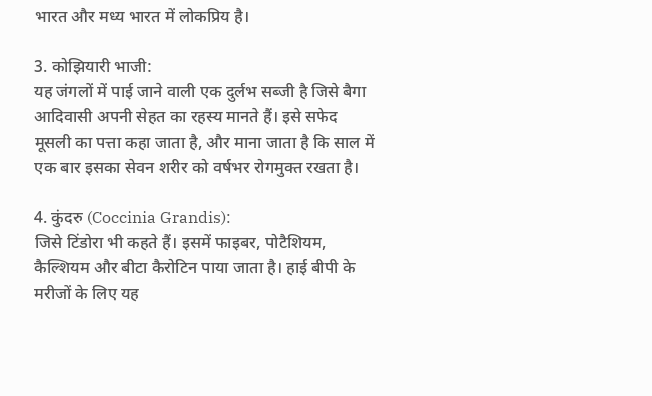भारत और मध्य भारत में लोकप्रिय है।

3. कोझियारी भाजी:
यह जंगलों में पाई जाने वाली एक दुर्लभ सब्जी है जिसे बैगा आदिवासी अपनी सेहत का रहस्य मानते हैं। इसे सफेद मूसली का पत्ता कहा जाता है, और माना जाता है कि साल में एक बार इसका सेवन शरीर को वर्षभर रोगमुक्त रखता है।

4. कुंदरु (Coccinia Grandis):
जिसे टिंडोरा भी कहते हैं। इसमें फाइबर, पोटैशियम, कैल्शियम और बीटा कैरोटिन पाया जाता है। हाई बीपी के मरीजों के लिए यह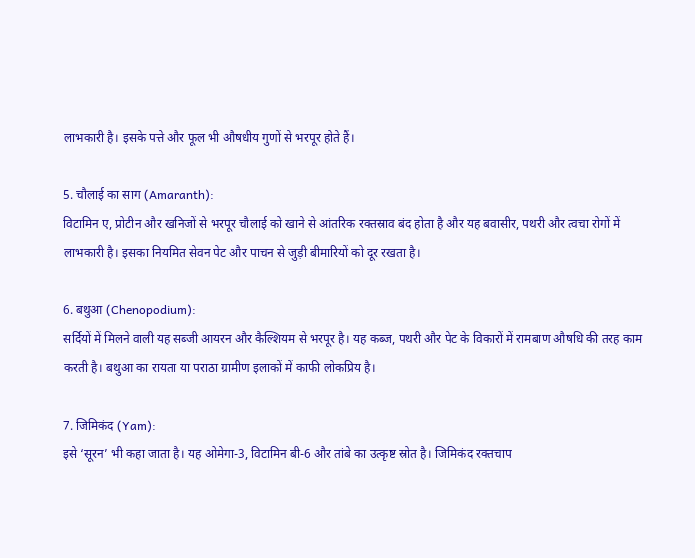लाभकारी है। इसके पत्ते और फूल भी औषधीय गुणों से भरपूर होते हैं।

5. चौलाई का साग (Amaranth):
विटामिन ए, प्रोटीन और खनिजों से भरपूर चौलाई को खाने से आंतरिक रक्तस्राव बंद होता है और यह बवासीर, पथरी और त्वचा रोगों में लाभकारी है। इसका नियमित सेवन पेट और पाचन से जुड़ी बीमारियों को दूर रखता है।

6. बथुआ (Chenopodium):
सर्दियों में मिलने वाली यह सब्जी आयरन और कैल्शियम से भरपूर है। यह कब्ज, पथरी और पेट के विकारों में रामबाण औषधि की तरह काम करती है। बथुआ का रायता या पराठा ग्रामीण इलाकों में काफी लोकप्रिय है।

7. जिमिकंद (Yam):
इसे ‘सूरन’ भी कहा जाता है। यह ओमेगा-3, विटामिन बी-6 और तांबे का उत्कृष्ट स्रोत है। जिमिकंद रक्तचाप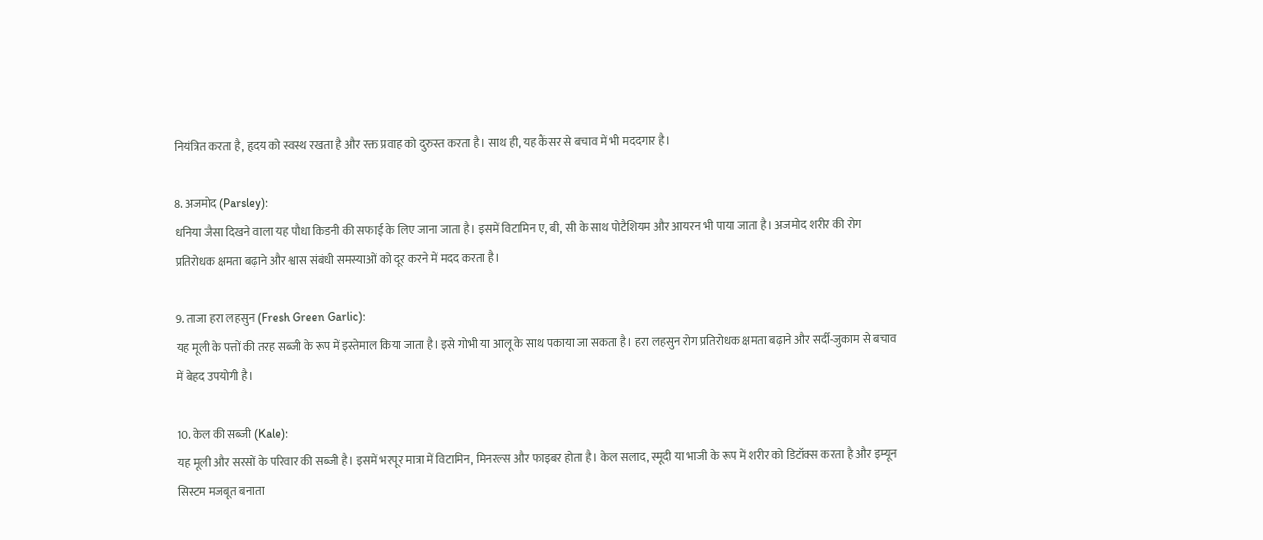नियंत्रित करता है, हृदय को स्वस्थ रखता है और रक्त प्रवाह को दुरुस्त करता है। साथ ही, यह कैंसर से बचाव में भी मददगार है।

8. अजमोद (Parsley):
धनिया जैसा दिखने वाला यह पौधा किडनी की सफाई के लिए जाना जाता है। इसमें विटामिन ए, बी, सी के साथ पोटैशियम और आयरन भी पाया जाता है। अजमोद शरीर की रोग प्रतिरोधक क्षमता बढ़ाने और श्वास संबंधी समस्याओं को दूर करने में मदद करता है।

9. ताजा हरा लहसुन (Fresh Green Garlic):
यह मूली के पत्तों की तरह सब्जी के रूप में इस्तेमाल किया जाता है। इसे गोभी या आलू के साथ पकाया जा सकता है। हरा लहसुन रोग प्रतिरोधक क्षमता बढ़ाने और सर्दी-जुकाम से बचाव में बेहद उपयोगी है।

10. केल की सब्जी (Kale):
यह मूली और सरसों के परिवार की सब्जी है। इसमें भरपूर मात्रा में विटामिन, मिनरल्स और फाइबर होता है। केल सलाद, स्मूदी या भाजी के रूप में शरीर को डिटॉक्स करता है और इम्यून सिस्टम मजबूत बनाता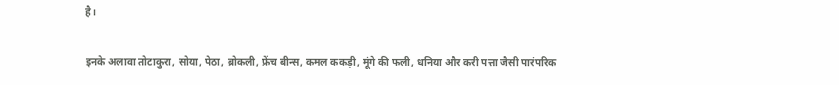है।

इनके अलावा तोटाकुरा, सोया, पेठा, ब्रोकली, फ्रेंच बीन्स, कमल ककड़ी, मूंगे की फली, धनिया और करी पत्ता जैसी पारंपरिक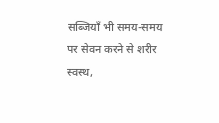सब्जियाँ भी समय-समय पर सेवन करने से शरीर स्वस्थ,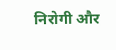निरोगी और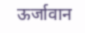ऊर्जावान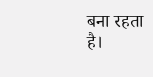बना रहता है।